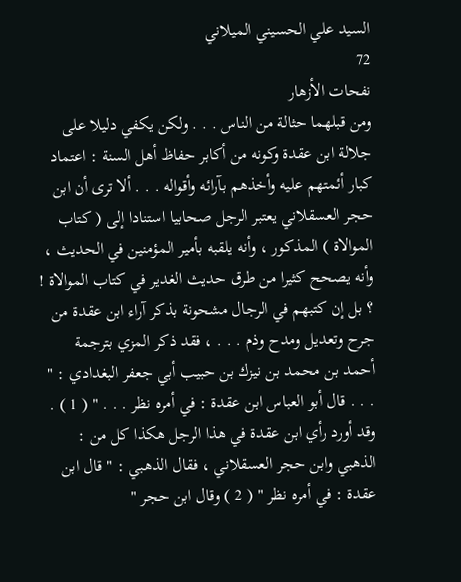السيد علي الحسيني الميلاني
72
نفحات الأزهار
ومن قبلهما حثالة من الناس . . . ولكن يكفي دليلا على جلالة ابن عقدة وكونه من أكابر حفاظ أهل السنة : اعتماد كبار أئمتهم عليه وأخذهم بآرائه وأقواله . . . ألا ترى أن ابن حجر العسقلاني يعتبر الرجل صحابيا استنادا إلى ( كتاب الموالاة ) المذكور ، وأنه يلقبه بأمير المؤمنين في الحديث ، وأنه يصحح كثيرا من طرق حديث الغدير في كتاب الموالاة ! ؟ بل إن كتبهم في الرجال مشحونة بذكر آراء ابن عقدة من جرح وتعديل ومدح وذم . . . ، فقد ذكر المزي بترجمة أحمد بن محمد بن نيزك بن حبيب أبي جعفر البغدادي : " . . . قال أبو العباس ابن عقدة : في أمره نظر . . . " ( 1 ) . وقد أورد رأي ابن عقدة في هذا الرجل هكذا كل من : الذهبي وابن حجر العسقلاني ، فقال الذهبي : " قال ابن عقدة : في أمره نظر " ( 2 ) وقال ابن حجر "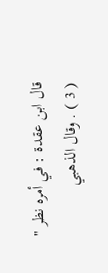قال ابن عقدة : في أمره نظر " ( 3 ) . وقال الذهبي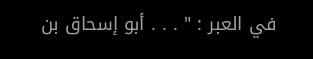في العبر : " . . . أبو إسحاق بن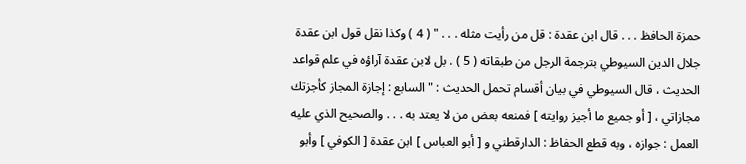حمزة الحافظ . . . قال ابن عقدة : قل من رأيت مثله . . . " ( 4 ) وكذا نقل قول ابن عقدة جلال الدين السيوطي بترجمة الرجل من طبقاته ( 5 ) . بل لابن عقدة آراؤه في علم قواعد الحديث ، قال السيوطي في بيان أقسام تحمل الحديث : " السابع : إجازة المجاز كأجزتك مجازاتي ، [ أو جميع ما أجيز روايته ] فمنعه بعض من لا يعتد به . . . والصحيح الذي عليه العمل : جوازه ، وبه قطع الحفاظ : الدارقطني و [ أبو العباس ] ابن عقدة [ الكوفي ] وأبو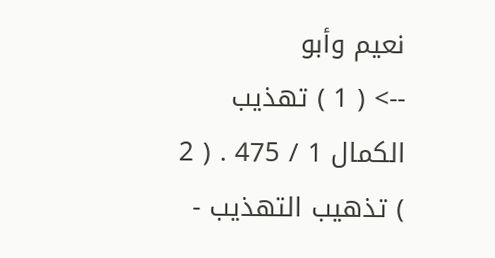نعيم وأبو
--> ( 1 ) تهذيب الكمال 1 / 475 . ( 2 ) تذهيب التهذيب -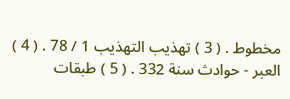مخطوط . ( 3 ) تهذيب التهذيب 1 / 78 . ( 4 ) العبر - حوادث سنة 332 . ( 5 ) طبقات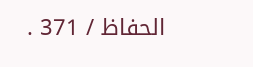الحفاظ / 371 .